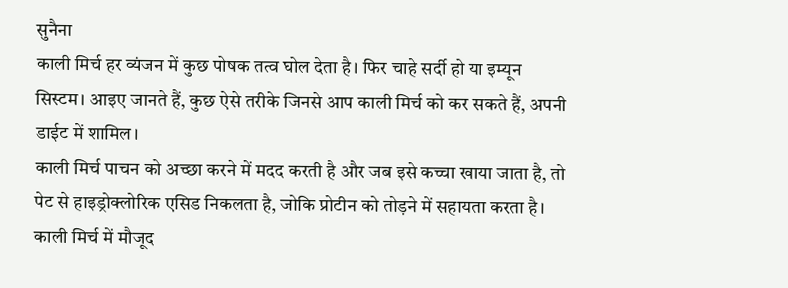सुनैना
काली मिर्च हर व्यंजन में कुछ पोषक तत्व घोल देता है। फिर चाहे सर्दी हो या इम्यून सिस्टम। आइए जानते हैं, कुछ ऐसे तरीके जिनसे आप काली मिर्च को कर सकते हैं, अपनी डाईट में शामिल।
काली मिर्च पाचन को अच्छा करने में मदद करती है और जब इसे कच्चा खाया जाता है, तो पेट से हाइड्रोक्लोरिक एसिड निकलता है, जोकि प्रोटीन को तोड़ने में सहायता करता है।
काली मिर्च में मौजूद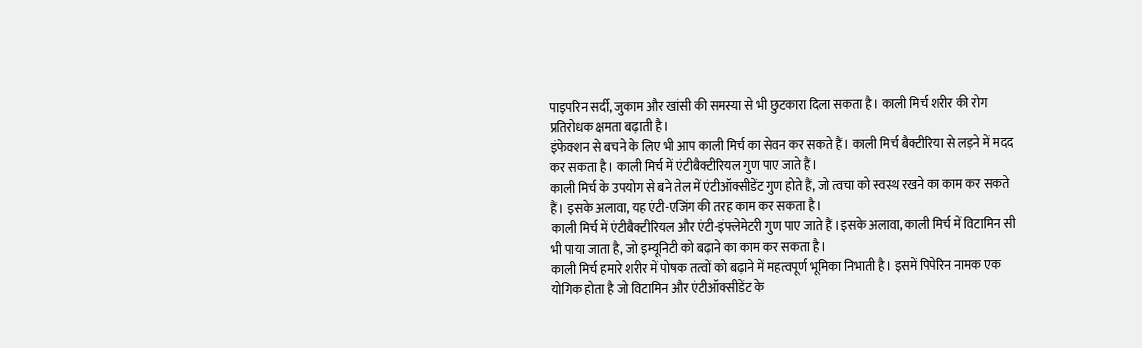पाइपरिन सर्दी, जुकाम और खांसी की समस्या से भी छुटकारा दिला सकता है। काली मिर्च शरीर की रोग प्रतिरोधक क्षमता बढ़ाती है।
इंफेक्शन से बचने के लिए भी आप काली मिर्च का सेवन कर सकते हैं। काली मिर्च बैक्टीरिया से लड़ने में मदद कर सकता है। काली मिर्च में एंटीबैक्टीरियल गुण पाए जाते हैं।
काली मिर्च के उपयोग से बने तेल में एंटीऑक्सीडेंट गुण होते हैं, जो त्वचा को स्वस्थ रखने का काम कर सकते हैं। इसके अलावा, यह एंटी-एजिंग की तरह काम कर सकता है।
काली मिर्च में एंटीबैक्टीरियल और एंटी-इंफ्लेमेटरी गुण पाए जाते हैं ।इसके अलावा, काली मिर्च में विटामिन सी भी पाया जाता है, जो इम्यूनिटी को बढ़ाने का काम कर सकता है।
काली मिर्च हमारे शरीर में पोषक तत्वों को बढ़ाने में महत्वपूर्ण भूमिका निभाती है। इसमें पिपेरिन नामक एक योगिक होता है जो विटामिन और एंटीऑक्सीडेंट के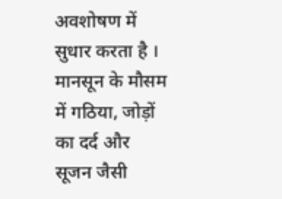अवशोषण में सुधार करता है ।
मानसून के मौसम में गठिया, जोड़ों का दर्द और सूजन जैसी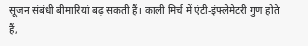सूजन संबंधी बीमारियां बढ़ सकती हैं। काली मिर्च में एंटी-इंफ्लेमेटरी गुण होते हैं,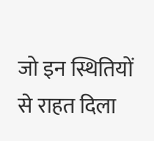जो इन स्थितियों से राहत दिला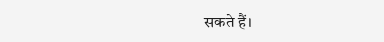सकते हैं।